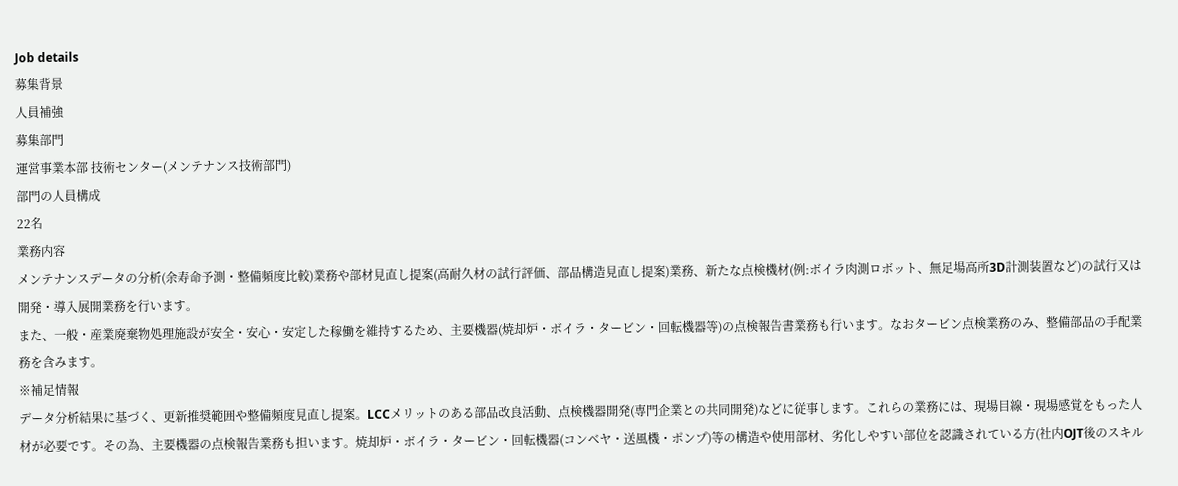Job details
募集背景
人員補強
募集部門
運営事業本部 技術センター(メンテナンス技術部門)
部門の人員構成
22名
業務内容
メンテナンスデータの分析(余寿命予測・整備頻度比較)業務や部材見直し提案(高耐久材の試行評価、部品構造見直し提案)業務、新たな点検機材(例:ボイラ肉測ロボット、無足場高所3D計測装置など)の試行又は開発・導入展開業務を行います。
また、一般・産業廃棄物処理施設が安全・安心・安定した稼働を維持するため、主要機器(焼却炉・ボイラ・タービン・回転機器等)の点検報告書業務も行います。なおタービン点検業務のみ、整備部品の手配業務を含みます。
※補足情報
データ分析結果に基づく、更新推奨範囲や整備頻度見直し提案。LCCメリットのある部品改良活動、点検機器開発(専門企業との共同開発)などに従事します。これらの業務には、現場目線・現場感覚をもった人材が必要です。その為、主要機器の点検報告業務も担います。焼却炉・ボイラ・タービン・回転機器(コンベヤ・送風機・ポンプ)等の構造や使用部材、劣化しやすい部位を認識されている方(社内OJT後のスキル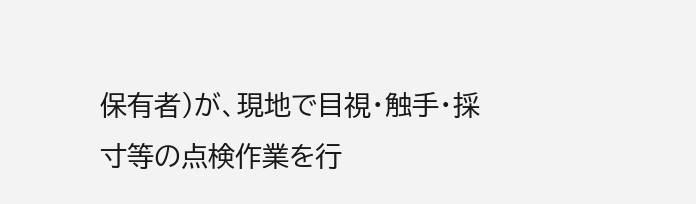保有者)が、現地で目視・触手・採寸等の点検作業を行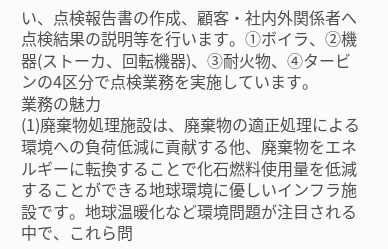い、点検報告書の作成、顧客・社内外関係者へ点検結果の説明等を行います。①ボイラ、②機器(ストーカ、回転機器)、③耐火物、④タービンの4区分で点検業務を実施しています。
業務の魅力
(1)廃棄物処理施設は、廃棄物の適正処理による環境への負荷低減に貢献する他、廃棄物をエネルギーに転換することで化石燃料使用量を低減することができる地球環境に優しいインフラ施設です。地球温暖化など環境問題が注目される中で、これら問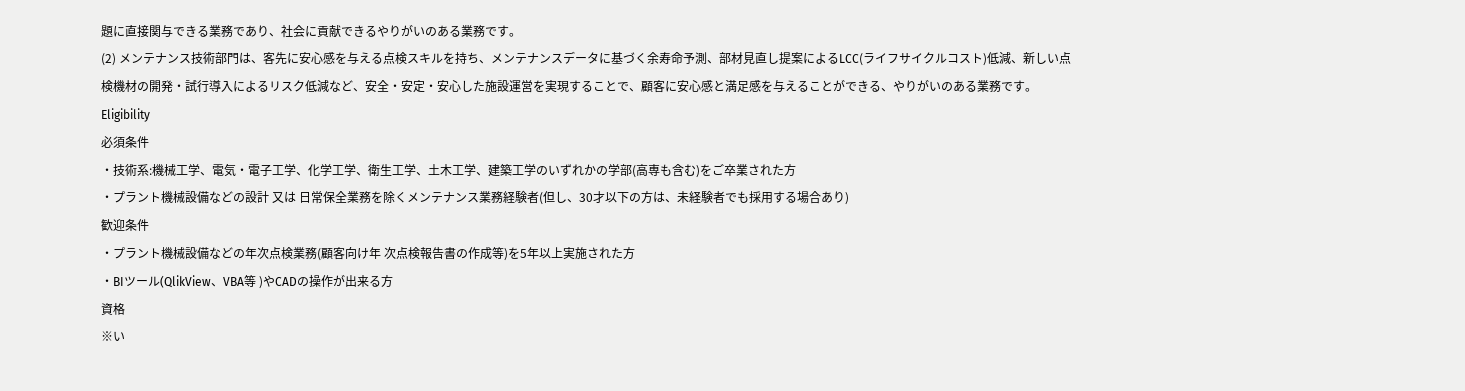題に直接関与できる業務であり、社会に貢献できるやりがいのある業務です。
(2) メンテナンス技術部門は、客先に安心感を与える点検スキルを持ち、メンテナンスデータに基づく余寿命予測、部材見直し提案によるLCC(ライフサイクルコスト)低減、新しい点検機材の開発・試行導入によるリスク低減など、安全・安定・安心した施設運営を実現することで、顧客に安心感と満足感を与えることができる、やりがいのある業務です。
Eligibility
必須条件
・技術系:機械⼯学、電気・電⼦工学、化学工学、衛⽣工学、⼟⽊工学、建築工学のいずれかの学部(高専も含む)をご卒業された⽅
・プラント機械設備などの設計 又は 日常保全業務を除くメンテナンス業務経験者(但し、30才以下の方は、未経験者でも採用する場合あり)
歓迎条件
・プラント機械設備などの年次点検業務(顧客向け年 次点検報告書の作成等)を5年以上実施された方
・BIツール(QlikView、VBA等 )やCADの操作が出来る方
資格
※い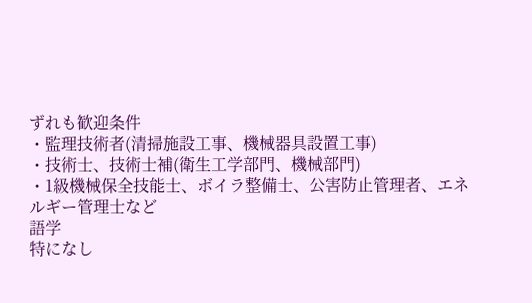ずれも歓迎条件
・監理技術者(清掃施設工事、機械器具設置工事)
・技術士、技術士補(衛生工学部門、機械部門)
・1級機械保全技能士、ボイラ整備士、公害防止管理者、エネルギー管理士など
語学
特になし